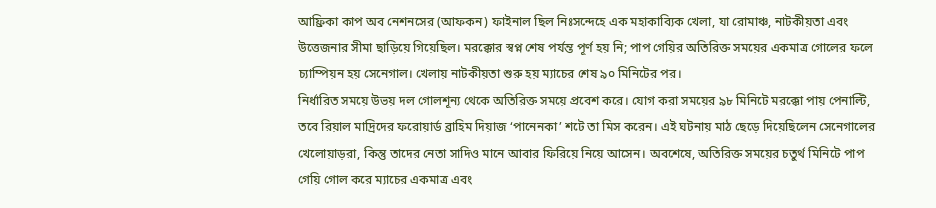আফ্রিকা কাপ অব নেশনসের (আফকন) ফাইনাল ছিল নিঃসন্দেহে এক মহাকাব্যিক খেলা, যা রোমাঞ্চ, নাটকীয়তা এবং উত্তেজনার সীমা ছাড়িয়ে গিয়েছিল। মরক্কোর স্বপ্ন শেষ পর্যন্ত পূর্ণ হয় নি; পাপ গেয়ির অতিরিক্ত সময়ের একমাত্র গোলের ফলে চ্যাম্পিয়ন হয় সেনেগাল। খেলায় নাটকীয়তা শুরু হয় ম্যাচের শেষ ৯০ মিনিটের পর।
নির্ধারিত সময়ে উভয় দল গোলশূন্য থেকে অতিরিক্ত সময়ে প্রবেশ করে। যোগ করা সময়ের ৯৮ মিনিটে মরক্কো পায় পেনাল্টি, তবে রিয়াল মাদ্রিদের ফরোয়ার্ড ব্রাহিম দিয়াজ ‘পানেনকা’ শটে তা মিস করেন। এই ঘটনায় মাঠ ছেড়ে দিয়েছিলেন সেনেগালের খেলোয়াড়রা, কিন্তু তাদের নেতা সাদিও মানে আবার ফিরিয়ে নিয়ে আসেন। অবশেষে, অতিরিক্ত সময়ের চতুর্থ মিনিটে পাপ গেয়ি গোল করে ম্যাচের একমাত্র এবং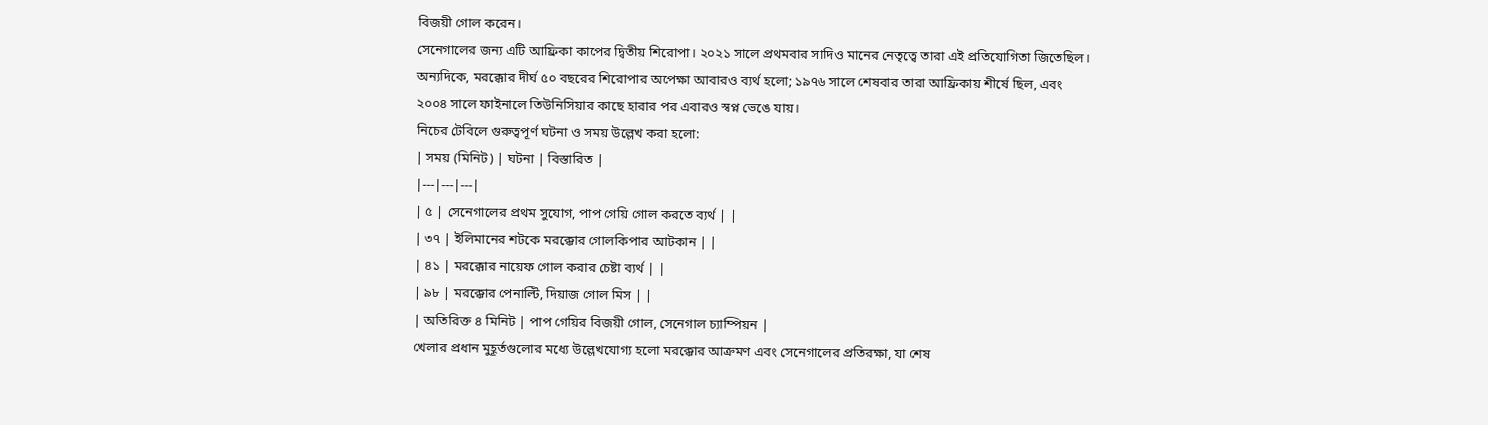বিজয়ী গোল করেন।
সেনেগালের জন্য এটি আফ্রিকা কাপের দ্বিতীয় শিরোপা। ২০২১ সালে প্রথমবার সাদিও মানের নেতৃত্বে তারা এই প্রতিযোগিতা জিতেছিল। অন্যদিকে, মরক্কোর দীর্ঘ ৫০ বছরের শিরোপার অপেক্ষা আবারও ব্যর্থ হলো; ১৯৭৬ সালে শেষবার তারা আফ্রিকায় শীর্ষে ছিল, এবং ২০০৪ সালে ফাইনালে তিউনিসিয়ার কাছে হারার পর এবারও স্বপ্ন ভেঙে যায়।
নিচের টেবিলে গুরুত্বপূর্ণ ঘটনা ও সময় উল্লেখ করা হলো:
| সময় (মিনিট) | ঘটনা | বিস্তারিত |
|---|---|---|
| ৫ | সেনেগালের প্রথম সুযোগ, পাপ গেয়ি গোল করতে ব্যর্থ | |
| ৩৭ | ইলিমানের শটকে মরক্কোর গোলকিপার আটকান | |
| ৪১ | মরক্কোর নায়েফ গোল করার চেষ্টা ব্যর্থ | |
| ৯৮ | মরক্কোর পেনাল্টি, দিয়াজ গোল মিস | |
| অতিরিক্ত ৪ মিনিট | পাপ গেয়ির বিজয়ী গোল, সেনেগাল চ্যাম্পিয়ন |
খেলার প্রধান মুহূর্তগুলোর মধ্যে উল্লেখযোগ্য হলো মরক্কোর আক্রমণ এবং সেনেগালের প্রতিরক্ষা, যা শেষ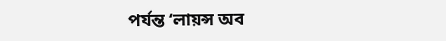পর্যন্ত ‘লায়ন্স অব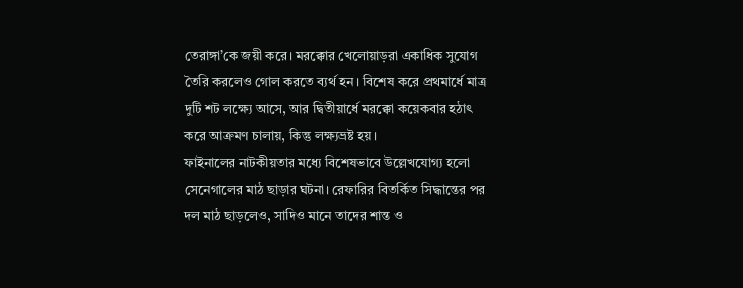তেরাঙ্গা’কে জয়ী করে। মরক্কোর খেলোয়াড়রা একাধিক সুযোগ তৈরি করলেও গোল করতে ব্যর্থ হন। বিশেষ করে প্রথমার্ধে মাত্র দুটি শট লক্ষ্যে আসে, আর দ্বিতীয়ার্ধে মরক্কো কয়েকবার হঠাৎ করে আক্রমণ চালায়, কিন্তু লক্ষ্যভ্রষ্ট হয়।
ফাইনালের নাটকীয়তার মধ্যে বিশেষভাবে উল্লেখযোগ্য হলো সেনেগালের মাঠ ছাড়ার ঘটনা। রেফারির বিতর্কিত সিদ্ধান্তের পর দল মাঠ ছাড়লেও, সাদিও মানে তাদের শান্ত ও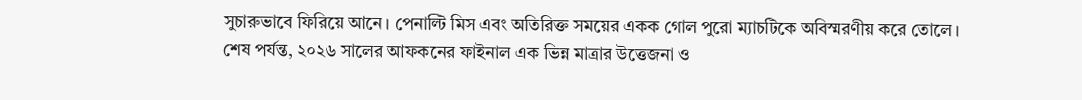সুচারুভাবে ফিরিয়ে আনে। পেনাল্টি মিস এবং অতিরিক্ত সময়ের একক গোল পুরো ম্যাচটিকে অবিস্মরণীয় করে তোলে।
শেষ পর্যন্ত, ২০২৬ সালের আফকনের ফাইনাল এক ভিন্ন মাত্রার উত্তেজনা ও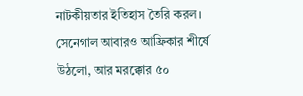নাটকীয়তার ইতিহাস তৈরি করল। সেনেগাল আবারও আফ্রিকার শীর্ষে উঠলো, আর মরক্কোর ৫০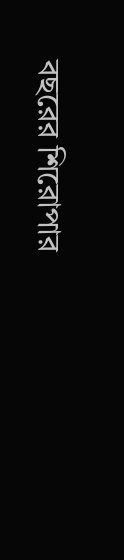বছরের শিরোপার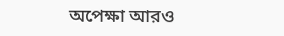অপেক্ষা আরও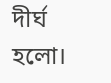দীর্ঘ হলো।